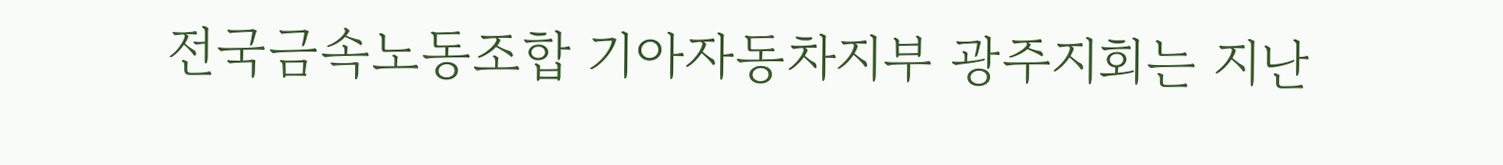전국금속노동조합 기아자동차지부 광주지회는 지난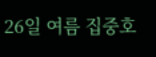26일 여름 집중호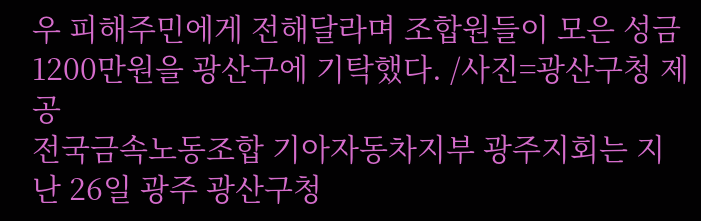우 피해주민에게 전해달라며 조합원들이 모은 성금 1200만원을 광산구에 기탁했다. /사진=광산구청 제공
전국금속노동조합 기아자동차지부 광주지회는 지난 26일 광주 광산구청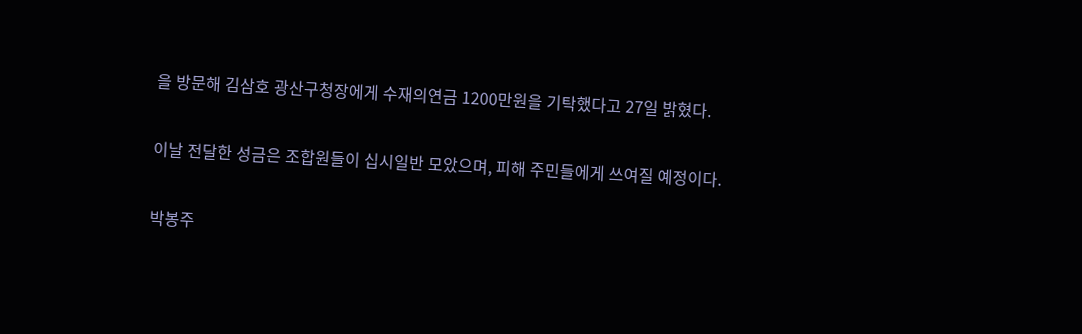을 방문해 김삼호 광산구청장에게 수재의연금 1200만원을 기탁했다고 27일 밝혔다.

이날 전달한 성금은 조합원들이 십시일반 모았으며, 피해 주민들에게 쓰여질 예정이다.

박봉주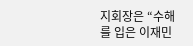지회장은 “수해를 입은 이재민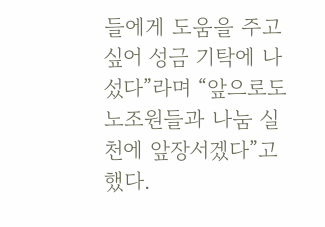들에게 도움을 주고 싶어 성금 기탁에 나섰다”라며 “앞으로도 노조원들과 나눔 실천에 앞장서겠다”고 했다.